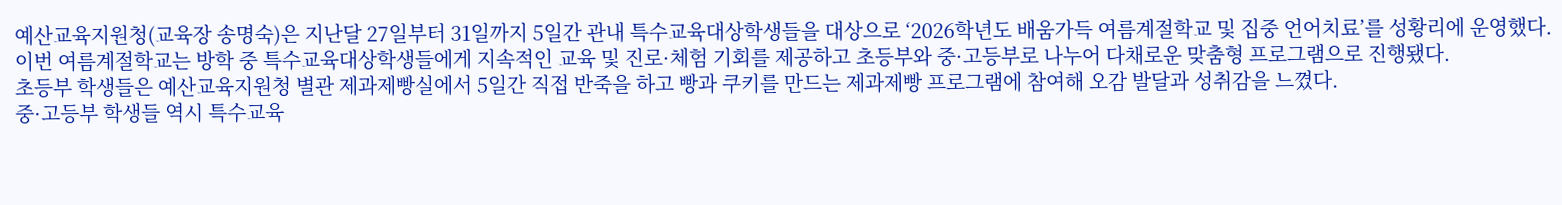예산교육지원청(교육장 송명숙)은 지난달 27일부터 31일까지 5일간 관내 특수교육대상학생들을 대상으로 ‘2026학년도 배움가득 여름계절학교 및 집중 언어치료’를 성황리에 운영했다.
이번 여름계절학교는 방학 중 특수교육대상학생들에게 지속적인 교육 및 진로·체험 기회를 제공하고 초등부와 중·고등부로 나누어 다채로운 맞춤형 프로그램으로 진행됐다.
초등부 학생들은 예산교육지원청 별관 제과제빵실에서 5일간 직접 반죽을 하고 빵과 쿠키를 만드는 제과제빵 프로그램에 참여해 오감 발달과 성취감을 느꼈다.
중·고등부 학생들 역시 특수교육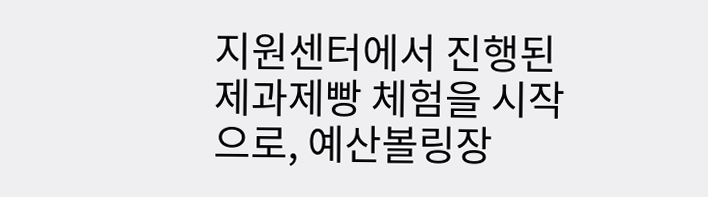지원센터에서 진행된 제과제빵 체험을 시작으로, 예산볼링장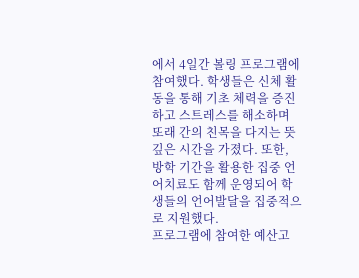에서 4일간 볼링 프로그램에 참여했다. 학생들은 신체 활동을 통해 기초 체력을 증진하고 스트레스를 해소하며 또래 간의 친목을 다지는 뜻깊은 시간을 가졌다. 또한, 방학 기간을 활용한 집중 언어치료도 함께 운영되어 학생들의 언어발달을 집중적으로 지원했다.
프로그램에 참여한 예산고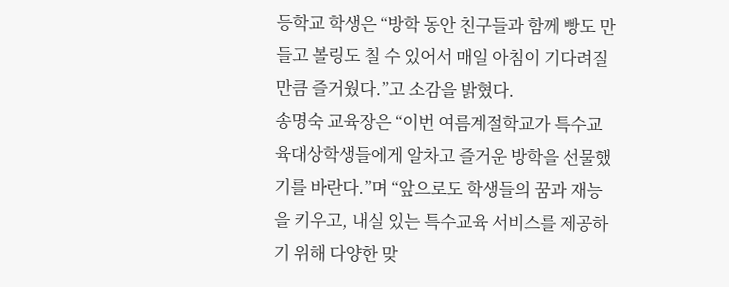등학교 학생은 “방학 동안 친구들과 함께 빵도 만들고 볼링도 칠 수 있어서 매일 아침이 기다려질 만큼 즐거웠다.”고 소감을 밝혔다.
송명숙 교육장은 “이번 여름계절학교가 특수교육대상학생들에게 알차고 즐거운 방학을 선물했기를 바란다.”며 “앞으로도 학생들의 꿈과 재능을 키우고, 내실 있는 특수교육 서비스를 제공하기 위해 다양한 맞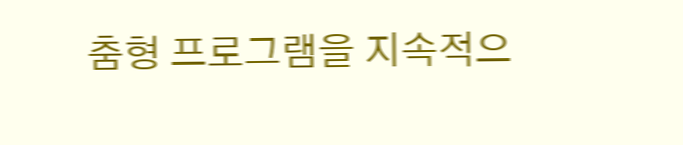춤형 프로그램을 지속적으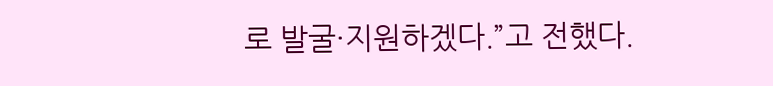로 발굴·지원하겠다.”고 전했다.